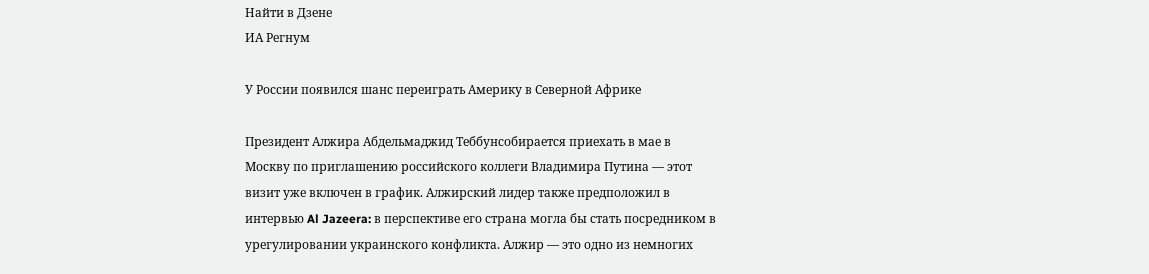Найти в Дзене
ИА Регнум

У России появился шанс переиграть Америку в Северной Африке

Президент Алжира Абдельмаджид Теббунсобирается приехать в мае в Москву по приглашению российского коллеги Владимира Путина — этот визит уже включен в график. Алжирский лидер также предположил в интервью Al Jazeera: в перспективе его страна могла бы стать посредником в урегулировании украинского конфликта. Алжир — это одно из немногих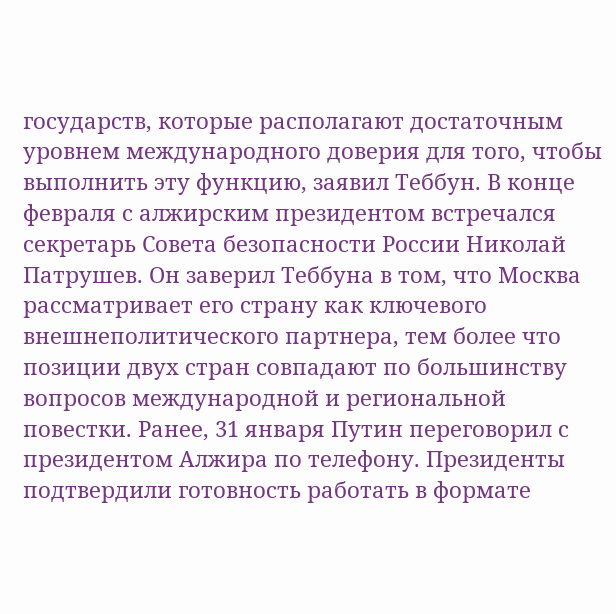государств, которые располагают достаточным уровнем международного доверия для того, чтобы выполнить эту функцию, заявил Теббун. В конце февраля с алжирским президентом встречался секретарь Совета безопасности России Николай Патрушев. Он заверил Теббуна в том, что Москва рассматривает его страну как ключевого внешнеполитического партнера, тем более что позиции двух стран совпадают по большинству вопросов международной и региональной повестки. Ранее, 31 января Путин переговорил с президентом Алжира по телефону. Президенты подтвердили готовность работать в формате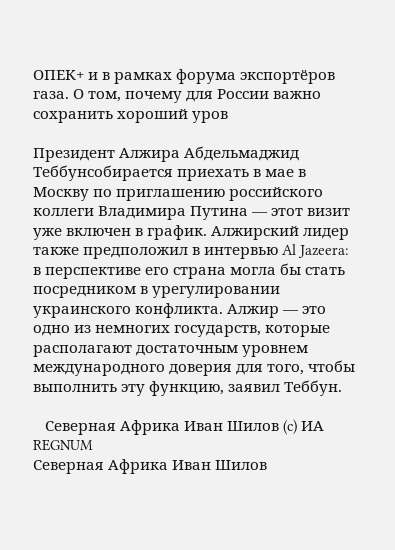ОПЕК+ и в рамках форума экспортёров газа. О том, почему для России важно сохранить хороший уров

Президент Алжира Абдельмаджид Теббунсобирается приехать в мае в Москву по приглашению российского коллеги Владимира Путина — этот визит уже включен в график. Алжирский лидер также предположил в интервью Al Jazeera: в перспективе его страна могла бы стать посредником в урегулировании украинского конфликта. Алжир — это одно из немногих государств, которые располагают достаточным уровнем международного доверия для того, чтобы выполнить эту функцию, заявил Теббун.

   Северная Африка Иван Шилов (c) ИА REGNUM
Северная Африка Иван Шилов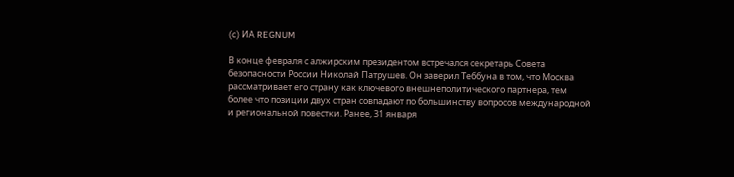(c) ИА REGNUM

В конце февраля с алжирским президентом встречался секретарь Совета безопасности России Николай Патрушев. Он заверил Теббуна в том, что Москва рассматривает его страну как ключевого внешнеполитического партнера, тем более что позиции двух стран совпадают по большинству вопросов международной и региональной повестки. Ранее, 31 января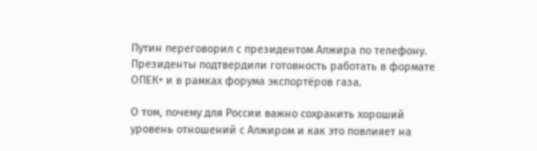Путин переговорил с президентом Алжира по телефону. Президенты подтвердили готовность работать в формате ОПЕК+ и в рамках форума экспортёров газа.

О том, почему для России важно сохранить хороший уровень отношений с Алжиром и как это повлияет на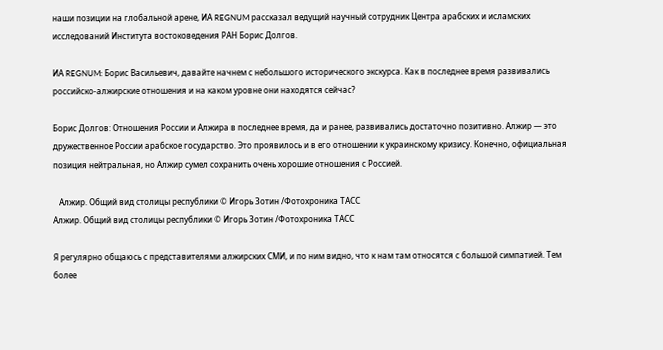наши позиции на глобальной арене, ИА REGNUM рассказал ведущий научный сотрудник Центра арабских и исламских исследований Института востоковедения РАН Борис Долгов.

ИА REGNUM: Борис Васильевич, давайте начнем с небольшого исторического экскурса. Как в последнее время развивались российско-алжирские отношения и на каком уровне они находятся сейчас?

Борис Долгов: Отношения России и Алжира в последнее время, да и ранее, развивались достаточно позитивно. Алжир — это дружественное России арабское государство. Это проявилось и в его отношении к украинскому кризису. Конечно, официальная позиция нейтральная, но Алжир сумел сохранить очень хорошие отношения с Россией.

   Алжир. Общий вид столицы республики © Игорь Зотин /Фотохроника ТАСС
Алжир. Общий вид столицы республики © Игорь Зотин /Фотохроника ТАСС

Я регулярно общаюсь с представителями алжирских СМИ, и по ним видно, что к нам там относятся с большой симпатией. Тем более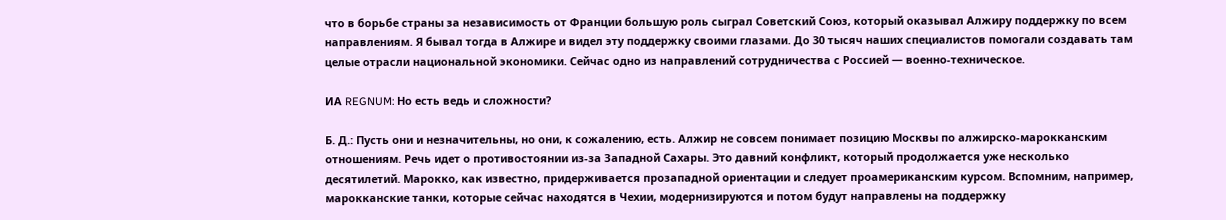что в борьбе страны за независимость от Франции большую роль сыграл Советский Союз, который оказывал Алжиру поддержку по всем направлениям. Я бывал тогда в Алжире и видел эту поддержку своими глазами. До 30 тысяч наших специалистов помогали создавать там целые отрасли национальной экономики. Сейчас одно из направлений сотрудничества с Россией — военно-техническое.

ИА REGNUM: Но есть ведь и сложности?

Б. Д.: Пусть они и незначительны, но они, к сожалению, есть. Алжир не совсем понимает позицию Москвы по алжирско-марокканским отношениям. Речь идет о противостоянии из-за Западной Сахары. Это давний конфликт, который продолжается уже несколько десятилетий. Марокко, как известно, придерживается прозападной ориентации и следует проамериканским курсом. Вспомним, например, марокканские танки, которые сейчас находятся в Чехии, модернизируются и потом будут направлены на поддержку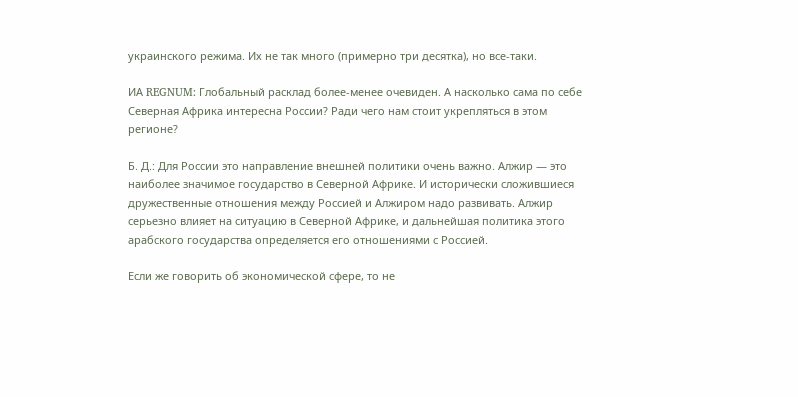украинского режима. Их не так много (примерно три десятка), но все-таки.

ИА REGNUM: Глобальный расклад более-менее очевиден. А насколько сама по себе Северная Африка интересна России? Ради чего нам стоит укрепляться в этом регионе?

Б. Д.: Для России это направление внешней политики очень важно. Алжир — это наиболее значимое государство в Северной Африке. И исторически сложившиеся дружественные отношения между Россией и Алжиром надо развивать. Алжир серьезно влияет на ситуацию в Северной Африке, и дальнейшая политика этого арабского государства определяется его отношениями с Россией.

Если же говорить об экономической сфере, то не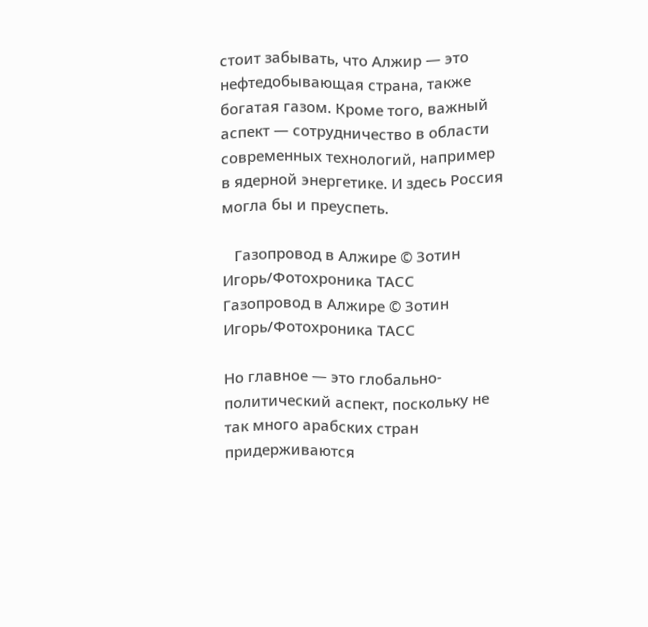стоит забывать, что Алжир — это нефтедобывающая страна, также богатая газом. Кроме того, важный аспект — сотрудничество в области современных технологий, например в ядерной энергетике. И здесь Россия могла бы и преуспеть.

   Газопровод в Алжире © Зотин Игорь/Фотохроника ТАСС
Газопровод в Алжире © Зотин Игорь/Фотохроника ТАСС

Но главное — это глобально-политический аспект, поскольку не так много арабских стран придерживаются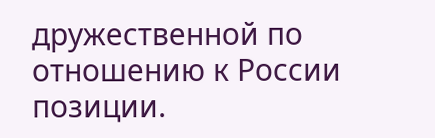дружественной по отношению к России позиции.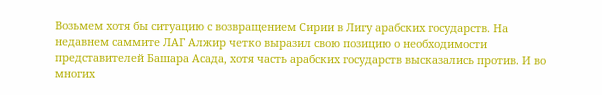Возьмем хотя бы ситуацию с возвращением Сирии в Лигу арабских государств. На недавнем саммите ЛАГ Алжир четко выразил свою позицию о необходимости представителей Башара Асада, хотя часть арабских государств высказались против. И во многих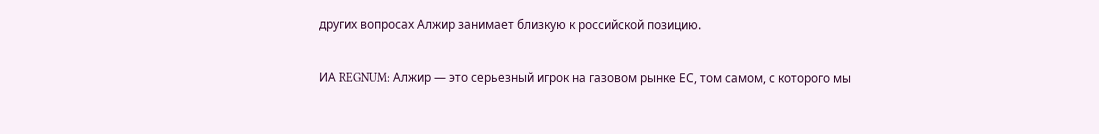других вопросах Алжир занимает близкую к российской позицию.

ИА REGNUM: Алжир — это серьезный игрок на газовом рынке ЕС, том самом, с которого мы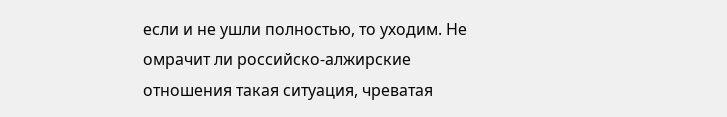если и не ушли полностью, то уходим. Не омрачит ли российско-алжирские отношения такая ситуация, чреватая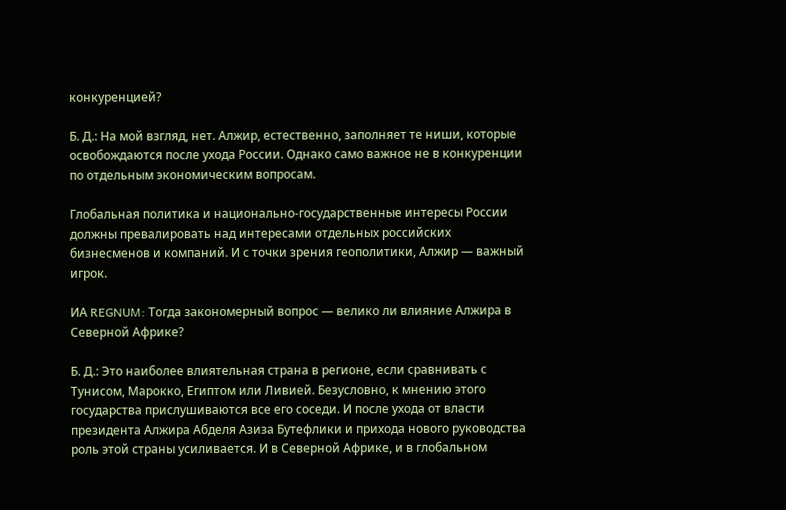конкуренцией?

Б. Д.: На мой взгляд, нет. Алжир, естественно, заполняет те ниши, которые освобождаются после ухода России. Однако само важное не в конкуренции по отдельным экономическим вопросам.

Глобальная политика и национально-государственные интересы России должны превалировать над интересами отдельных российских бизнесменов и компаний. И с точки зрения геополитики, Алжир — важный игрок.

ИА REGNUM: Тогда закономерный вопрос — велико ли влияние Алжира в Северной Африке?

Б. Д.: Это наиболее влиятельная страна в регионе, если сравнивать с Тунисом, Марокко, Египтом или Ливией. Безусловно, к мнению этого государства прислушиваются все его соседи. И после ухода от власти президента Алжира Абделя Азиза Бутефлики и прихода нового руководства роль этой страны усиливается. И в Северной Африке, и в глобальном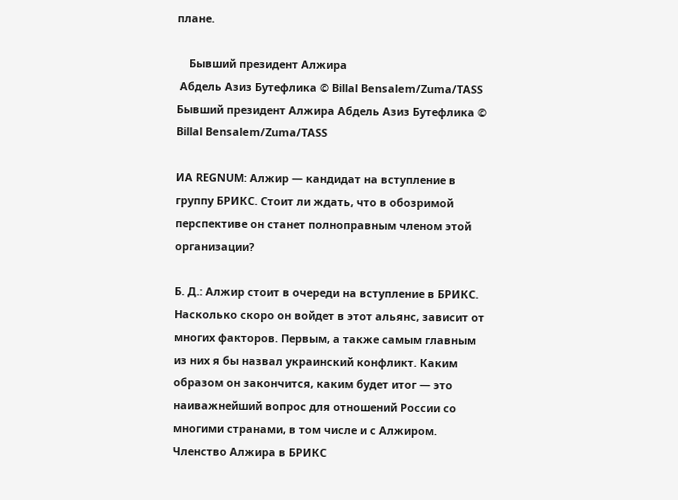плане.

    Бывший президент Алжира
 Абдель Азиз Бутефлика © Billal Bensalem/Zuma/TASS
Бывший президент Алжира Абдель Азиз Бутефлика © Billal Bensalem/Zuma/TASS

ИА REGNUM: Алжир — кандидат на вступление в группу БРИКС. Стоит ли ждать, что в обозримой перспективе он станет полноправным членом этой организации?

Б. Д.: Алжир стоит в очереди на вступление в БРИКС. Насколько скоро он войдет в этот альянс, зависит от многих факторов. Первым, а также самым главным из них я бы назвал украинский конфликт. Каким образом он закончится, каким будет итог — это наиважнейший вопрос для отношений России со многими странами, в том числе и с Алжиром. Членство Алжира в БРИКС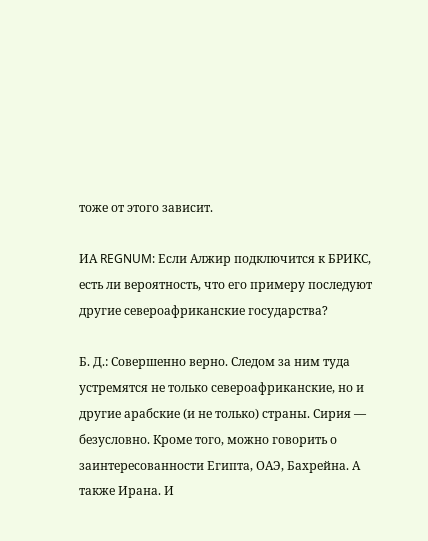тоже от этого зависит.

ИА REGNUM: Если Алжир подключится к БРИКС, есть ли вероятность, что его примеру последуют другие североафриканские государства?

Б. Д.: Совершенно верно. Следом за ним туда устремятся не только североафриканские, но и другие арабские (и не только) страны. Сирия — безусловно. Кроме того, можно говорить о заинтересованности Египта, ОАЭ, Бахрейна. А также Ирана. И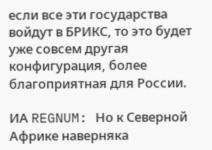если все эти государства войдут в БРИКС, то это будет уже совсем другая конфигурация, более благоприятная для России.

ИА REGNUM: Но к Северной Африке наверняка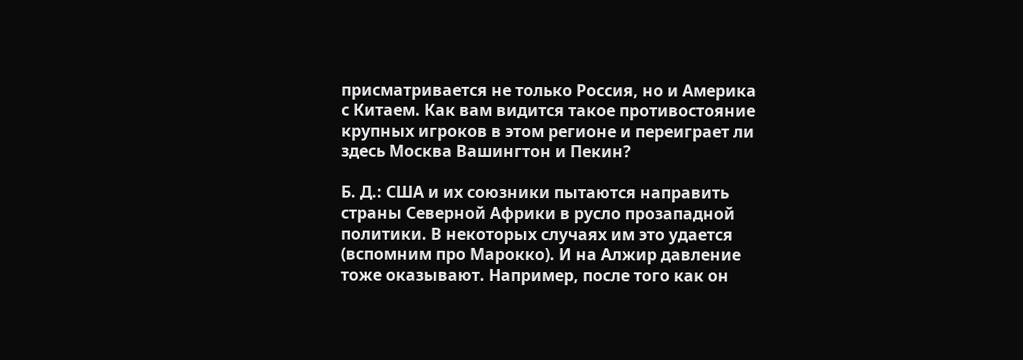присматривается не только Россия, но и Америка с Китаем. Как вам видится такое противостояние крупных игроков в этом регионе и переиграет ли здесь Москва Вашингтон и Пекин?

Б. Д.: США и их союзники пытаются направить страны Северной Африки в русло прозападной политики. В некоторых случаях им это удается (вспомним про Марокко). И на Алжир давление тоже оказывают. Например, после того как он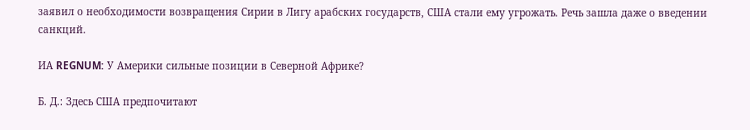заявил о необходимости возвращения Сирии в Лигу арабских государств, США стали ему угрожать. Речь зашла даже о введении санкций.

ИА REGNUM: У Америки сильные позиции в Северной Африке?

Б. Д.: Здесь США предпочитают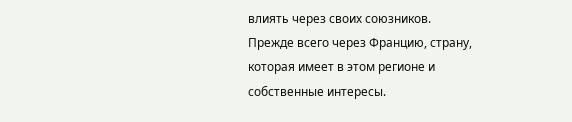влиять через своих союзников. Прежде всего через Францию, страну, которая имеет в этом регионе и собственные интересы.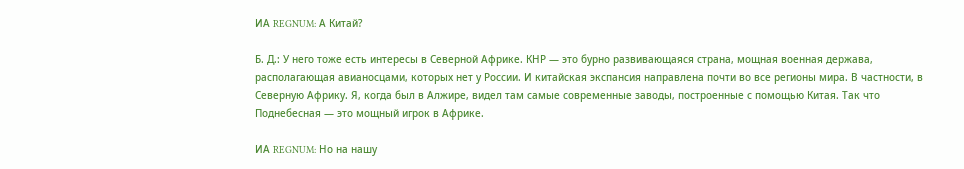ИА REGNUM: А Китай?

Б. Д.: У него тоже есть интересы в Северной Африке. КНР — это бурно развивающаяся страна, мощная военная держава, располагающая авианосцами, которых нет у России. И китайская экспансия направлена почти во все регионы мира. В частности, в Северную Африку. Я, когда был в Алжире, видел там самые современные заводы, построенные с помощью Китая. Так что Поднебесная — это мощный игрок в Африке.

ИА REGNUM: Но на нашу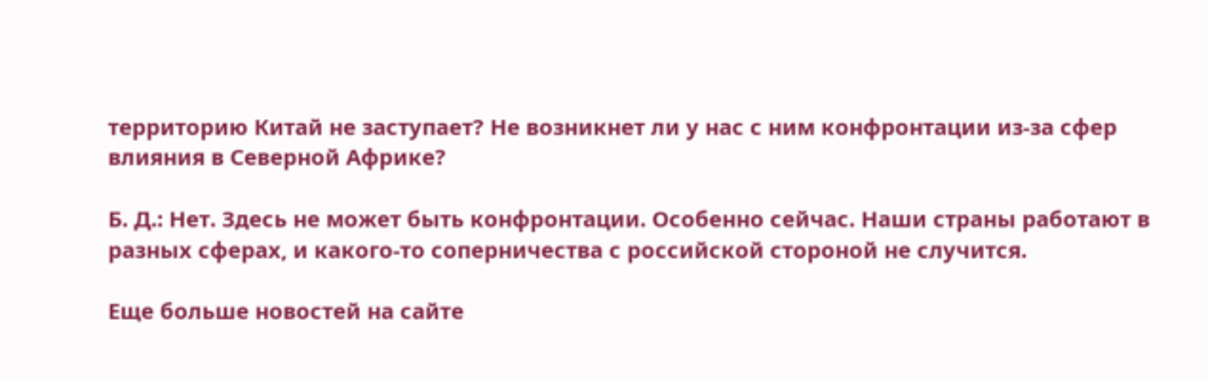территорию Китай не заступает? Не возникнет ли у нас с ним конфронтации из-за сфер влияния в Северной Африке?

Б. Д.: Нет. Здесь не может быть конфронтации. Особенно сейчас. Наши страны работают в разных сферах, и какого-то соперничества с российской стороной не случится.

Еще больше новостей на сайте